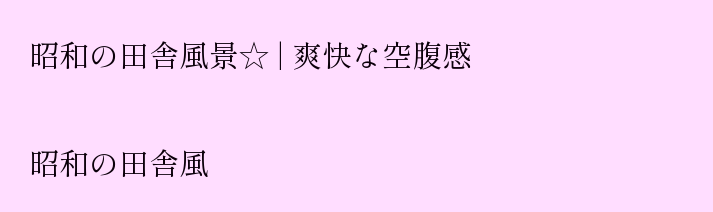昭和の田舎風景☆ | 爽快な空腹感

昭和の田舎風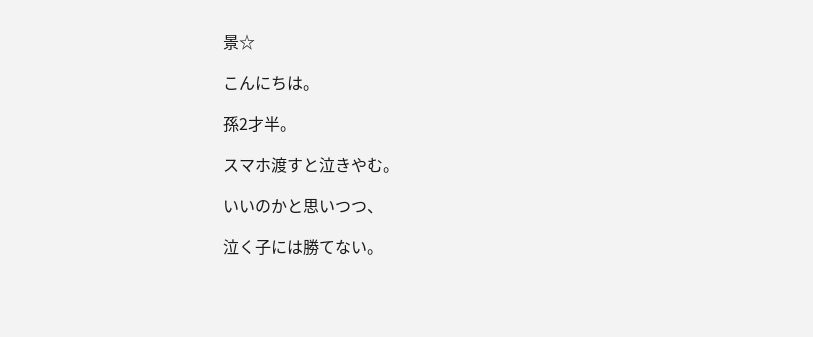景☆

こんにちは。

孫2才半。

スマホ渡すと泣きやむ。

いいのかと思いつつ、

泣く子には勝てない。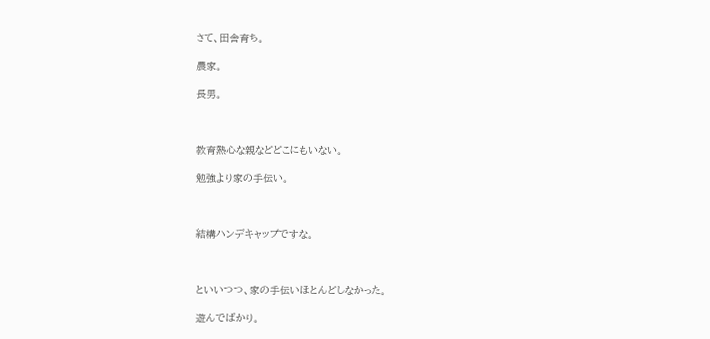さて、田舎育ち。

農家。

長男。



教育熱心な親などどこにもいない。

勉強より家の手伝い。



結構ハンデキャップですな。



といいつつ、家の手伝いほとんどしなかった。

遊んでばかり。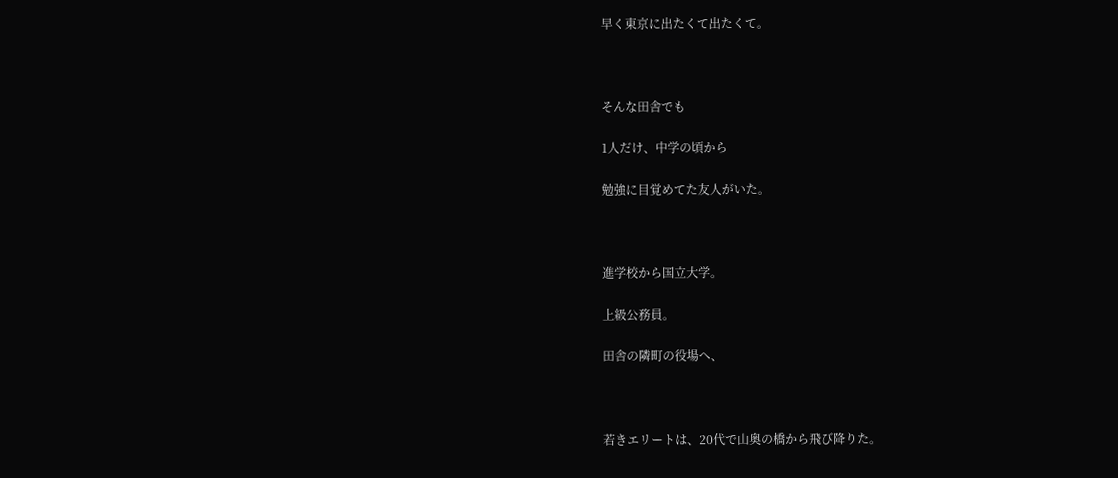早く東京に出たくて出たくて。



そんな田舎でも

1人だけ、中学の頃から

勉強に目覚めてた友人がいた。



進学校から国立大学。

上級公務員。

田舎の隣町の役場へ、



若きエリートは、20代で山奥の橋から飛び降りた。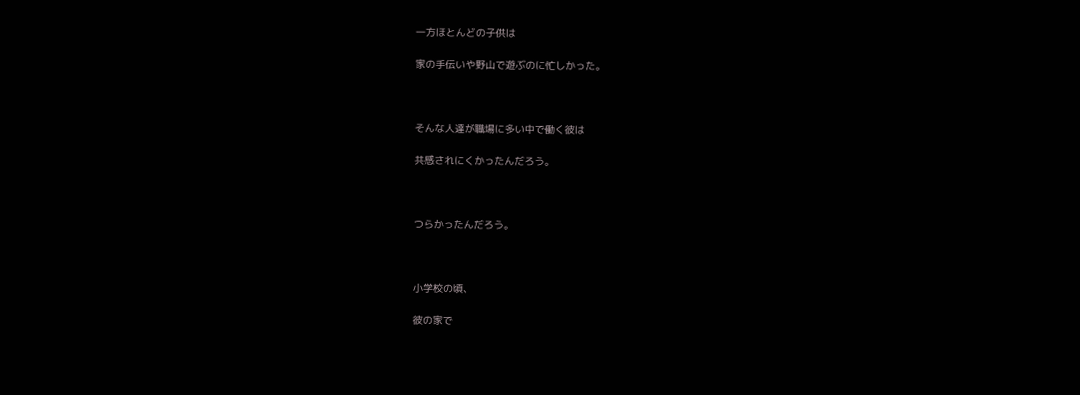一方ほとんどの子供は

家の手伝いや野山で遊ぶのに忙しかった。



そんな人達が職場に多い中で働く彼は

共感されにくかったんだろう。



つらかったんだろう。



小学校の頃、

彼の家で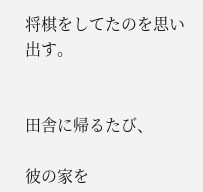将棋をしてたのを思い出す。


田舎に帰るたび、

彼の家を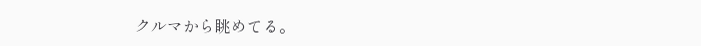クルマから眺めてる。